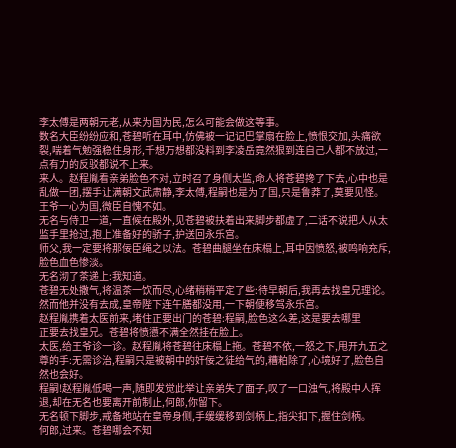李太傅是两朝元老,从来为国为民,怎么可能会做这等事。
数名大臣纷纷应和,苍碧听在耳中,仿佛被一记记巴掌扇在脸上,愤恨交加,头痛欲裂,喘着气勉强稳住身形,千想万想都没料到李凌岳竟然狠到连自己人都不放过,一点有力的反驳都说不上来。
来人。赵程胤看亲弟脸色不对,立时召了身侧太监,命人将苍碧搀了下去,心中也是乱做一团,摆手让满朝文武肃静,李太傅,程嗣也是为了国,只是鲁莽了,莫要见怪。
王爷一心为国,微臣自愧不如。
无名与侍卫一道,一直候在殿外,见苍碧被扶着出来脚步都虚了,二话不说把人从太监手里抢过,抱上准备好的骄子,护送回永乐宫。
师父,我一定要将那佞臣绳之以法。苍碧曲腿坐在床榻上,耳中因愤怒,被鸣响充斥,脸色血色惨淡。
无名沏了茶递上:我知道。
苍碧无处撒气,将温茶一饮而尽,心绪稍稍平定了些:待早朝后,我再去找皇兄理论。
然而他并没有去成,皇帝陛下连午膳都没用,一下朝便移驾永乐宫。
赵程胤携着太医前来,堵住正要出门的苍碧:程嗣,脸色这么差,这是要去哪里
正要去找皇兄。苍碧将愤懑不满全然挂在脸上。
太医,给王爷诊一诊。赵程胤将苍碧往床榻上拖。苍碧不依,一怒之下,甩开九五之尊的手:无需诊治,程嗣只是被朝中的奸佞之徒给气的,糟粕除了,心境好了,脸色自然也会好。
程嗣!赵程胤低喝一声,随即发觉此举让亲弟失了面子,叹了一口浊气,将殿中人挥退,却在无名也要离开前制止,何郎,你留下。
无名顿下脚步,戒备地站在皇帝身侧,手缓缓移到剑柄上,指尖扣下,握住剑柄。
何郎,过来。苍碧哪会不知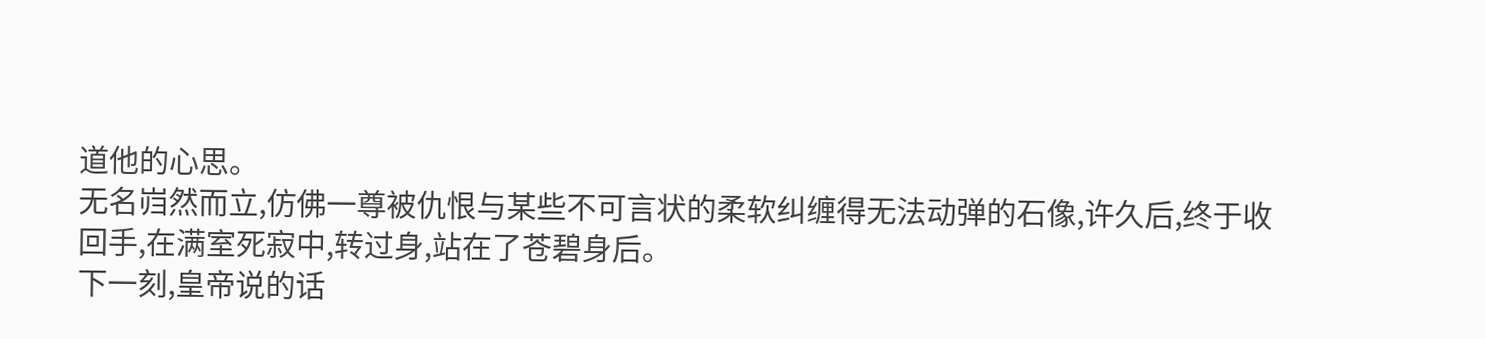道他的心思。
无名岿然而立,仿佛一尊被仇恨与某些不可言状的柔软纠缠得无法动弹的石像,许久后,终于收回手,在满室死寂中,转过身,站在了苍碧身后。
下一刻,皇帝说的话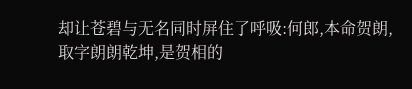却让苍碧与无名同时屏住了呼吸:何郎,本命贺朗,取字朗朗乾坤,是贺相的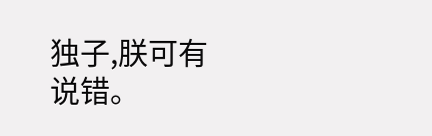独子,朕可有说错。